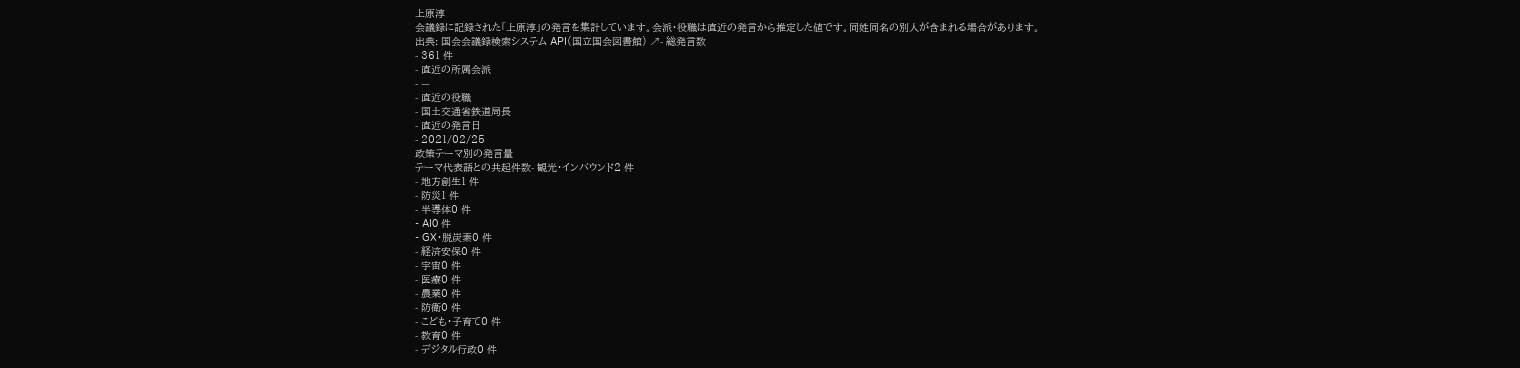上原淳
会議録に記録された「上原淳」の発言を集計しています。会派・役職は直近の発言から推定した値です。同姓同名の別人が含まれる場合があります。
出典: 国会会議録検索システム API(国立国会図書館) ↗- 総発言数
- 361 件
- 直近の所属会派
- —
- 直近の役職
- 国土交通省鉄道局長
- 直近の発言日
- 2021/02/25
政策テーマ別の発言量
テーマ代表語との共起件数- 観光・インバウンド2 件
- 地方創生1 件
- 防災1 件
- 半導体0 件
- AI0 件
- GX・脱炭素0 件
- 経済安保0 件
- 宇宙0 件
- 医療0 件
- 農業0 件
- 防衛0 件
- こども・子育て0 件
- 教育0 件
- デジタル行政0 件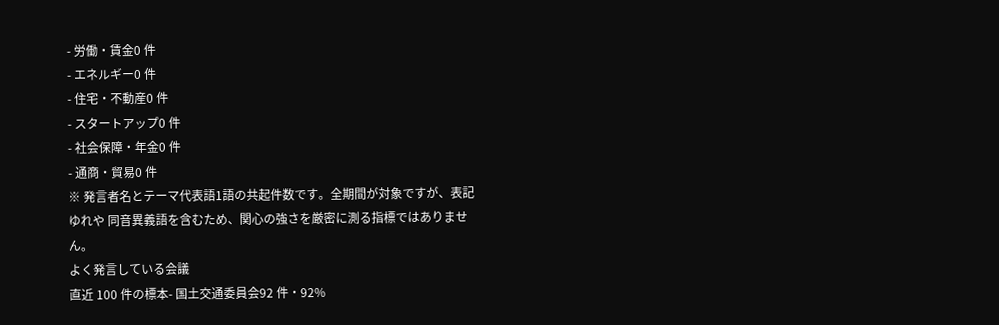- 労働・賃金0 件
- エネルギー0 件
- 住宅・不動産0 件
- スタートアップ0 件
- 社会保障・年金0 件
- 通商・貿易0 件
※ 発言者名とテーマ代表語1語の共起件数です。全期間が対象ですが、表記ゆれや 同音異義語を含むため、関心の強さを厳密に測る指標ではありません。
よく発言している会議
直近 100 件の標本- 国土交通委員会92 件・92%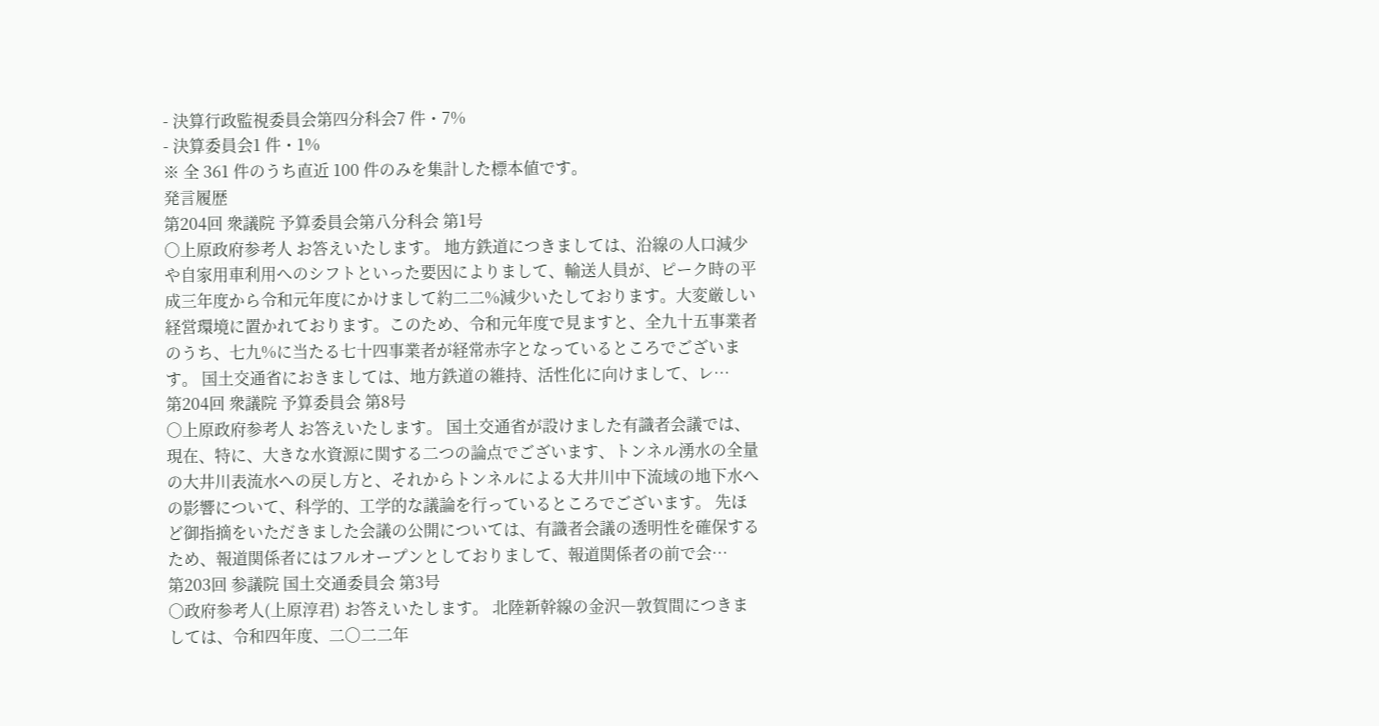- 決算行政監視委員会第四分科会7 件・7%
- 決算委員会1 件・1%
※ 全 361 件のうち直近 100 件のみを集計した標本値です。
発言履歴
第204回 衆議院 予算委員会第八分科会 第1号
○上原政府参考人 お答えいたします。 地方鉄道につきましては、沿線の人口減少や自家用車利用へのシフトといった要因によりまして、輸送人員が、ピーク時の平成三年度から令和元年度にかけまして約二二%減少いたしております。大変厳しい経営環境に置かれております。このため、令和元年度で見ますと、全九十五事業者のうち、七九%に当たる七十四事業者が経常赤字となっているところでございます。 国土交通省におきましては、地方鉄道の維持、活性化に向けまして、レ…
第204回 衆議院 予算委員会 第8号
○上原政府参考人 お答えいたします。 国土交通省が設けました有識者会議では、現在、特に、大きな水資源に関する二つの論点でございます、トンネル湧水の全量の大井川表流水への戻し方と、それからトンネルによる大井川中下流域の地下水への影響について、科学的、工学的な議論を行っているところでございます。 先ほど御指摘をいただきました会議の公開については、有識者会議の透明性を確保するため、報道関係者にはフルオープンとしておりまして、報道関係者の前で会…
第203回 参議院 国土交通委員会 第3号
○政府参考人(上原淳君) お答えいたします。 北陸新幹線の金沢―敦賀間につきましては、令和四年度、二〇二二年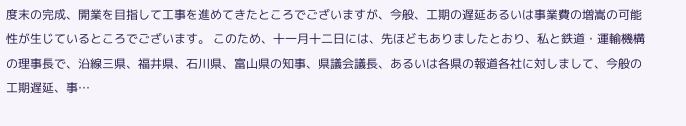度末の完成、開業を目指して工事を進めてきたところでございますが、今般、工期の遅延あるいは事業費の増嵩の可能性が生じているところでございます。 このため、十一月十二日には、先ほどもありましたとおり、私と鉄道・運輸機構の理事長で、沿線三県、福井県、石川県、富山県の知事、県議会議長、あるいは各県の報道各社に対しまして、今般の工期遅延、事…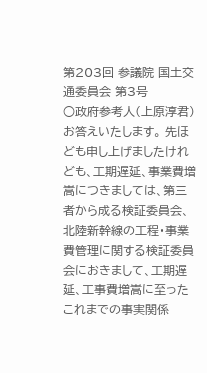第203回 参議院 国土交通委員会 第3号
○政府参考人(上原淳君) お答えいたします。 先ほども申し上げましたけれども、工期遅延、事業費増嵩につきましては、第三者から成る検証委員会、北陸新幹線の工程・事業費管理に関する検証委員会におきまして、工期遅延、工事費増嵩に至ったこれまでの事実関係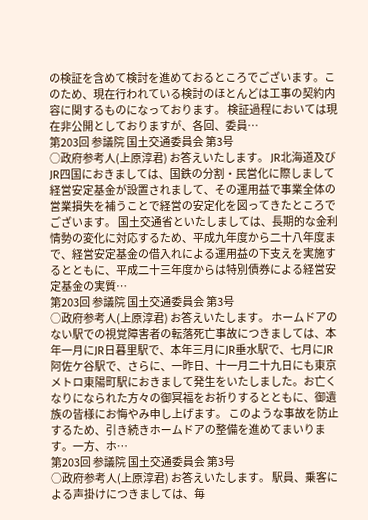の検証を含めて検討を進めておるところでございます。このため、現在行われている検討のほとんどは工事の契約内容に関するものになっております。 検証過程においては現在非公開としておりますが、各回、委員…
第203回 参議院 国土交通委員会 第3号
○政府参考人(上原淳君) お答えいたします。 JR北海道及びJR四国におきましては、国鉄の分割・民営化に際しまして経営安定基金が設置されまして、その運用益で事業全体の営業損失を補うことで経営の安定化を図ってきたところでございます。 国土交通省といたしましては、長期的な金利情勢の変化に対応するため、平成九年度から二十八年度まで、経営安定基金の借入れによる運用益の下支えを実施するとともに、平成二十三年度からは特別債券による経営安定基金の実質…
第203回 参議院 国土交通委員会 第3号
○政府参考人(上原淳君) お答えいたします。 ホームドアのない駅での視覚障害者の転落死亡事故につきましては、本年一月にJR日暮里駅で、本年三月にJR垂水駅で、七月にJR阿佐ケ谷駅で、さらに、一昨日、十一月二十九日にも東京メトロ東陽町駅におきまして発生をいたしました。お亡くなりになられた方々の御冥福をお祈りするとともに、御遺族の皆様にお悔やみ申し上げます。 このような事故を防止するため、引き続きホームドアの整備を進めてまいります。一方、ホ…
第203回 参議院 国土交通委員会 第3号
○政府参考人(上原淳君) お答えいたします。 駅員、乗客による声掛けにつきましては、毎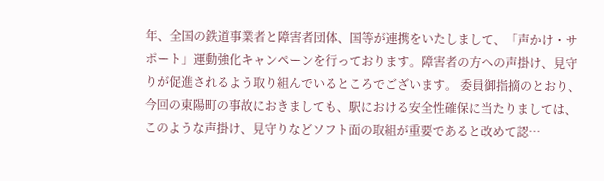年、全国の鉄道事業者と障害者団体、国等が連携をいたしまして、「声かけ・サポート」運動強化キャンペーンを行っております。障害者の方への声掛け、見守りが促進されるよう取り組んでいるところでございます。 委員御指摘のとおり、今回の東陽町の事故におきましても、駅における安全性確保に当たりましては、このような声掛け、見守りなどソフト面の取組が重要であると改めて認…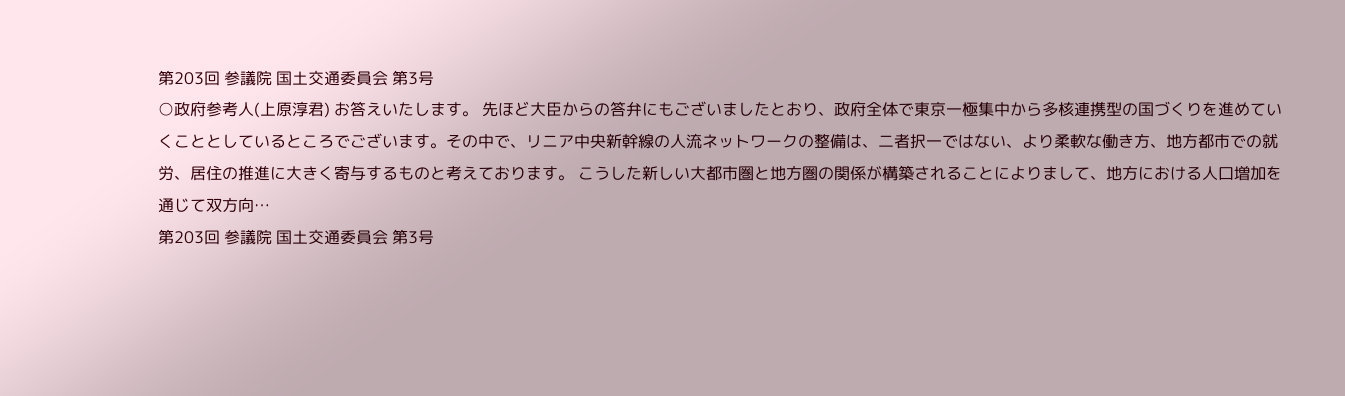第203回 参議院 国土交通委員会 第3号
○政府参考人(上原淳君) お答えいたします。 先ほど大臣からの答弁にもございましたとおり、政府全体で東京一極集中から多核連携型の国づくりを進めていくこととしているところでございます。その中で、リニア中央新幹線の人流ネットワークの整備は、二者択一ではない、より柔軟な働き方、地方都市での就労、居住の推進に大きく寄与するものと考えております。 こうした新しい大都市圏と地方圏の関係が構築されることによりまして、地方における人口増加を通じて双方向…
第203回 参議院 国土交通委員会 第3号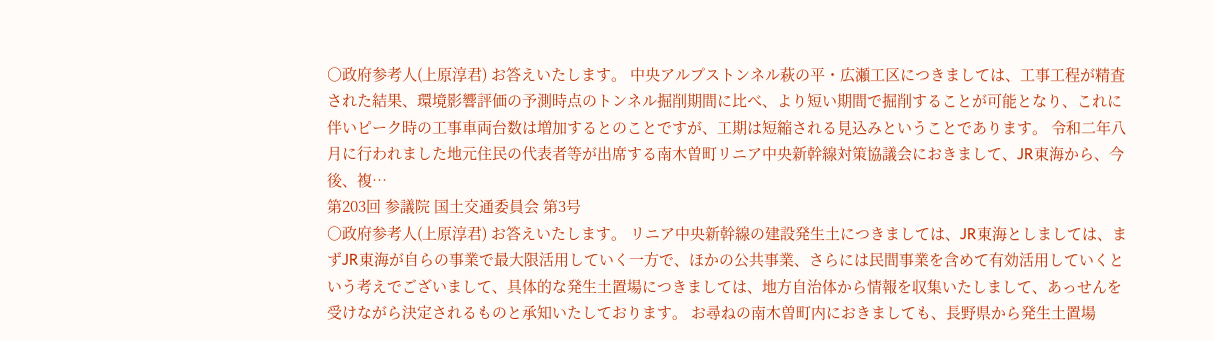○政府参考人(上原淳君) お答えいたします。 中央アルプストンネル萩の平・広瀬工区につきましては、工事工程が精査された結果、環境影響評価の予測時点のトンネル掘削期間に比べ、より短い期間で掘削することが可能となり、これに伴いピーク時の工事車両台数は増加するとのことですが、工期は短縮される見込みということであります。 令和二年八月に行われました地元住民の代表者等が出席する南木曽町リニア中央新幹線対策協議会におきまして、JR東海から、今後、複…
第203回 参議院 国土交通委員会 第3号
○政府参考人(上原淳君) お答えいたします。 リニア中央新幹線の建設発生土につきましては、JR東海としましては、まずJR東海が自らの事業で最大限活用していく一方で、ほかの公共事業、さらには民間事業を含めて有効活用していくという考えでございまして、具体的な発生土置場につきましては、地方自治体から情報を収集いたしまして、あっせんを受けながら決定されるものと承知いたしております。 お尋ねの南木曽町内におきましても、長野県から発生土置場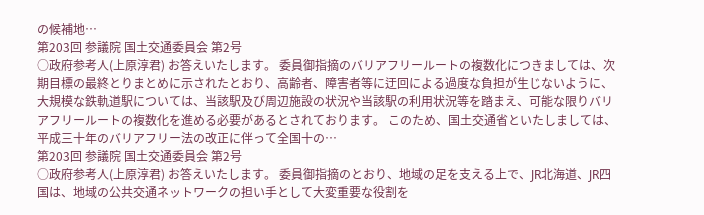の候補地…
第203回 参議院 国土交通委員会 第2号
○政府参考人(上原淳君) お答えいたします。 委員御指摘のバリアフリールートの複数化につきましては、次期目標の最終とりまとめに示されたとおり、高齢者、障害者等に迂回による過度な負担が生じないように、大規模な鉄軌道駅については、当該駅及び周辺施設の状況や当該駅の利用状況等を踏まえ、可能な限りバリアフリールートの複数化を進める必要があるとされております。 このため、国土交通省といたしましては、平成三十年のバリアフリー法の改正に伴って全国十の…
第203回 参議院 国土交通委員会 第2号
○政府参考人(上原淳君) お答えいたします。 委員御指摘のとおり、地域の足を支える上で、JR北海道、JR四国は、地域の公共交通ネットワークの担い手として大変重要な役割を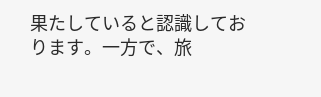果たしていると認識しております。一方で、旅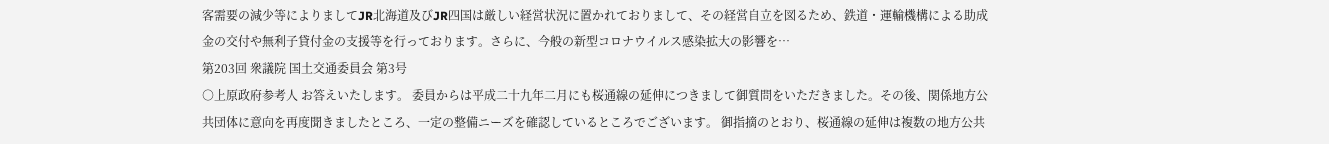客需要の減少等によりましてJR北海道及びJR四国は厳しい経営状況に置かれておりまして、その経営自立を図るため、鉄道・運輸機構による助成金の交付や無利子貸付金の支援等を行っております。さらに、今般の新型コロナウイルス感染拡大の影響を…
第203回 衆議院 国土交通委員会 第3号
○上原政府参考人 お答えいたします。 委員からは平成二十九年二月にも桜通線の延伸につきまして御質問をいただきました。その後、関係地方公共団体に意向を再度聞きましたところ、一定の整備ニーズを確認しているところでございます。 御指摘のとおり、桜通線の延伸は複数の地方公共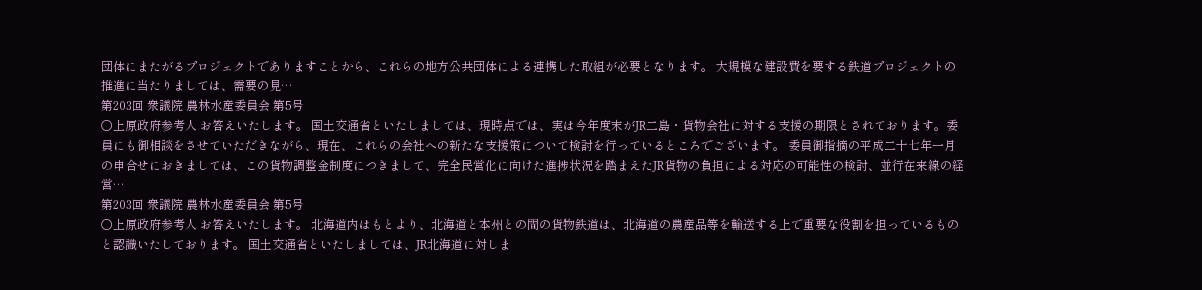団体にまたがるプロジェクトでありますことから、これらの地方公共団体による連携した取組が必要となります。 大規模な建設費を要する鉄道プロジェクトの推進に当たりましては、需要の見…
第203回 衆議院 農林水産委員会 第5号
○上原政府参考人 お答えいたします。 国土交通省といたしましては、現時点では、実は今年度末がJR二島・貨物会社に対する支援の期限とされております。委員にも御相談をさせていただきながら、現在、これらの会社への新たな支援策について検討を行っているところでございます。 委員御指摘の平成二十七年一月の申合せにおきましては、この貨物調整金制度につきまして、完全民営化に向けた進捗状況を踏まえたJR貨物の負担による対応の可能性の検討、並行在来線の経営…
第203回 衆議院 農林水産委員会 第5号
○上原政府参考人 お答えいたします。 北海道内はもとより、北海道と本州との間の貨物鉄道は、北海道の農産品等を輸送する上で重要な役割を担っているものと認識いたしております。 国土交通省といたしましては、JR北海道に対しま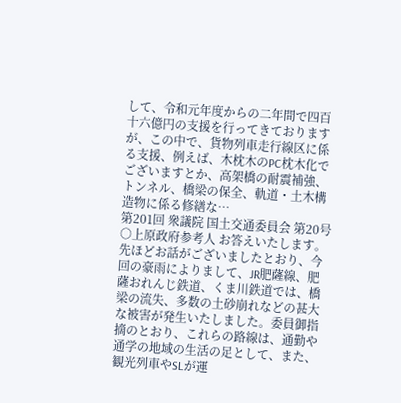して、令和元年度からの二年間で四百十六億円の支援を行ってきておりますが、この中で、貨物列車走行線区に係る支援、例えば、木枕木のPC枕木化でございますとか、高架橋の耐震補強、トンネル、橋梁の保全、軌道・土木構造物に係る修繕な…
第201回 衆議院 国土交通委員会 第20号
○上原政府参考人 お答えいたします。 先ほどお話がございましたとおり、今回の豪雨によりまして、JR肥薩線、肥薩おれんじ鉄道、くま川鉄道では、橋梁の流失、多数の土砂崩れなどの甚大な被害が発生いたしました。委員御指摘のとおり、これらの路線は、通勤や通学の地域の生活の足として、また、観光列車やSLが運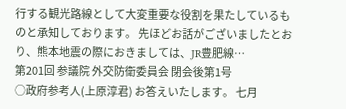行する観光路線として大変重要な役割を果たしているものと承知しております。 先ほどお話がございましたとおり、熊本地震の際におきましては、JR豊肥線…
第201回 参議院 外交防衛委員会 閉会後第1号
○政府参考人(上原淳君) お答えいたします。 七月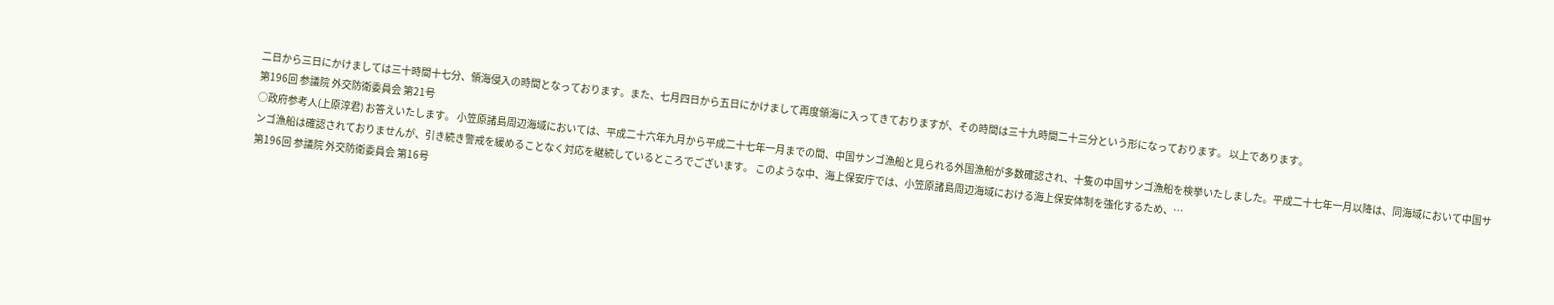二日から三日にかけましては三十時間十七分、領海侵入の時間となっております。また、七月四日から五日にかけまして再度領海に入ってきておりますが、その時間は三十九時間二十三分という形になっております。 以上であります。
第196回 参議院 外交防衛委員会 第21号
○政府参考人(上原淳君) お答えいたします。 小笠原諸島周辺海域においては、平成二十六年九月から平成二十七年一月までの間、中国サンゴ漁船と見られる外国漁船が多数確認され、十隻の中国サンゴ漁船を検挙いたしました。平成二十七年一月以降は、同海域において中国サンゴ漁船は確認されておりませんが、引き続き警戒を緩めることなく対応を継続しているところでございます。 このような中、海上保安庁では、小笠原諸島周辺海域における海上保安体制を強化するため、…
第196回 参議院 外交防衛委員会 第16号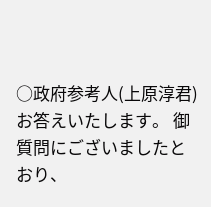○政府参考人(上原淳君) お答えいたします。 御質問にございましたとおり、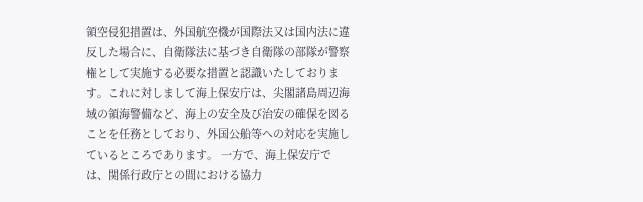領空侵犯措置は、外国航空機が国際法又は国内法に違反した場合に、自衛隊法に基づき自衛隊の部隊が警察権として実施する必要な措置と認識いたしております。これに対しまして海上保安庁は、尖閣諸島周辺海域の領海警備など、海上の安全及び治安の確保を図ることを任務としており、外国公船等への対応を実施しているところであります。 一方で、海上保安庁では、関係行政庁との間における協力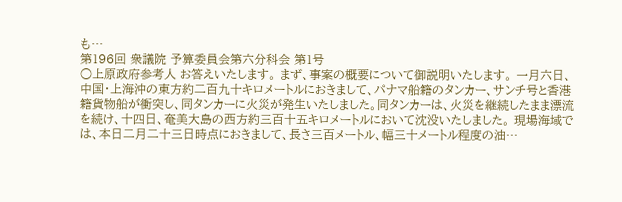も…
第196回 衆議院 予算委員会第六分科会 第1号
○上原政府参考人 お答えいたします。 まず、事案の概要について御説明いたします。 一月六日、中国・上海沖の東方約二百九十キロメートルにおきまして、パナマ船籍のタンカー、サンチ号と香港籍貨物船が衝突し、同タンカーに火災が発生いたしました。同タンカーは、火災を継続したまま漂流を続け、十四日、奄美大島の西方約三百十五キロメートルにおいて沈没いたしました。 現場海域では、本日二月二十三日時点におきまして、長さ三百メートル、幅三十メートル程度の油…